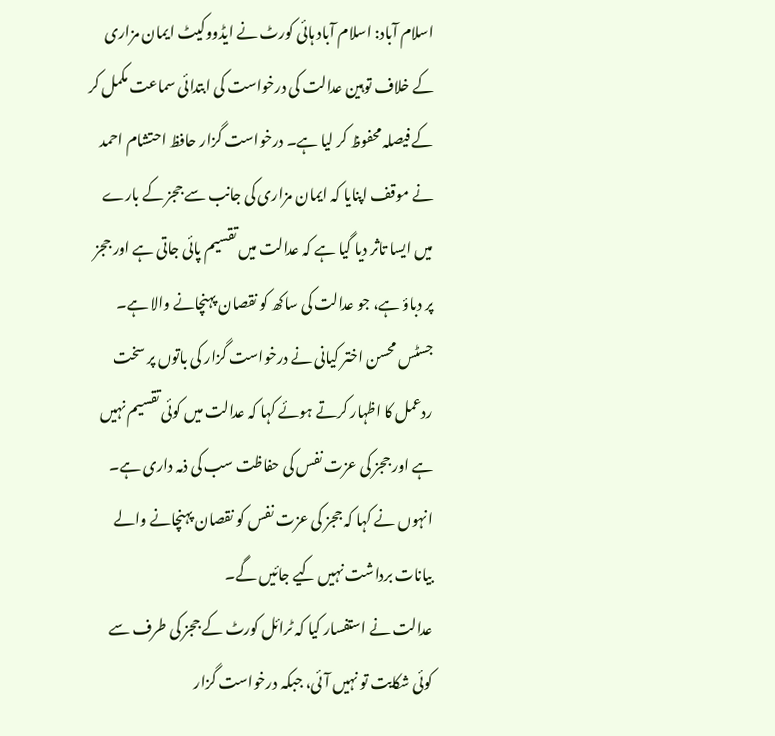اسلام آباد: اسلام آباد ہائی کورٹ نے ایڈووکیٹ ایمان مزاری کے خلاف توہین عدالت کی درخواست کی ابتدائی سماعت مکمل کر کے فیصلہ محفوظ کر لیا ہے۔ درخواست گزار حافظ احتشام احمد نے موقف اپنایا کہ ایمان مزاری کی جانب سے ججز کے بارے میں ایسا تاثر دیا گیا ہے کہ عدالت میں تقسیم پائی جاتی ہے اور ججز پر دباؤ ہے، جو عدالت کی ساکھ کو نقصان پہنچانے والا ہے۔
جسٹس محسن اختر کیانی نے درخواست گزار کی باتوں پر سخت ردعمل کا اظہار کرتے ہوئے کہا کہ عدالت میں کوئی تقسیم نہیں ہے اور ججز کی عزت نفس کی حفاظت سب کی ذمہ داری ہے۔ انہوں نے کہا کہ ججز کی عزت نفس کو نقصان پہنچانے والے بیانات برداشت نہیں کیے جائیں گے۔
عدالت نے استفسار کیا کہ ٹرائل کورٹ کے ججز کی طرف سے کوئی شکایت تو نہیں آئی، جبکہ درخواست گزار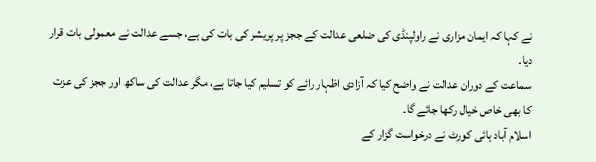نے کہا کہ ایمان مزاری نے راولپنڈی کی ضلعی عدالت کے ججز پر پریشر کی بات کی ہے، جسے عدالت نے معمولی بات قرار دیا۔
سماعت کے دوران عدالت نے واضح کیا کہ آزادی اظہار رائے کو تسلیم کیا جاتا ہے، مگر عدالت کی ساکھ اور ججز کی عزت کا بھی خاص خیال رکھا جائے گا۔
اسلام آباد ہائی کورٹ نے درخواست گزار کے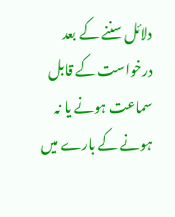دلائل سننے کے بعد درخواست کے قابل سماعت ہونے یا نہ ہونے کے بارے میں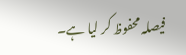فیصلہ محفوظ کر لیا ہے۔